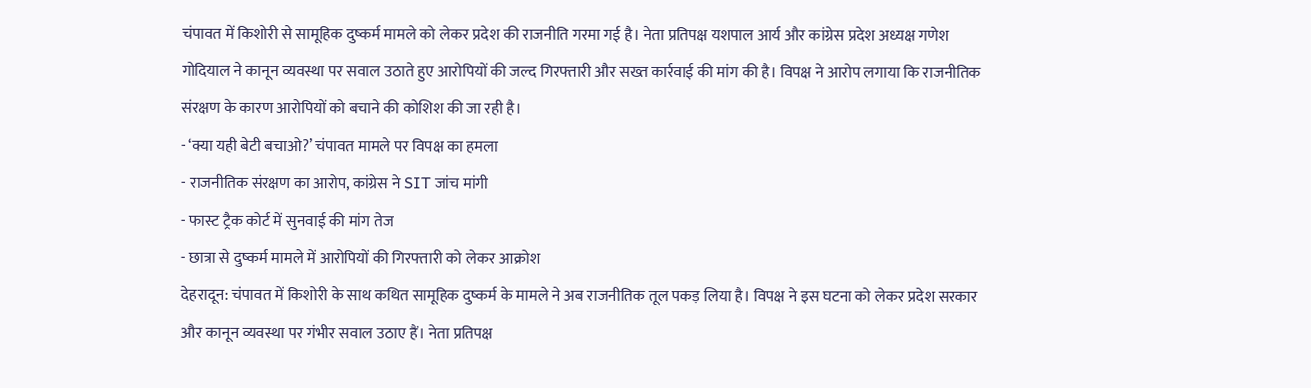चंपावत में किशोरी से सामूहिक दुष्कर्म मामले को लेकर प्रदेश की राजनीति गरमा गई है। नेता प्रतिपक्ष यशपाल आर्य और कांग्रेस प्रदेश अध्यक्ष गणेश गोदियाल ने कानून व्यवस्था पर सवाल उठाते हुए आरोपियों की जल्द गिरफ्तारी और सख्त कार्रवाई की मांग की है। विपक्ष ने आरोप लगाया कि राजनीतिक संरक्षण के कारण आरोपियों को बचाने की कोशिश की जा रही है।
- ‘क्या यही बेटी बचाओ?’ चंपावत मामले पर विपक्ष का हमला
- राजनीतिक संरक्षण का आरोप, कांग्रेस ने SIT जांच मांगी
- फास्ट ट्रैक कोर्ट में सुनवाई की मांग तेज
- छात्रा से दुष्कर्म मामले में आरोपियों की गिरफ्तारी को लेकर आक्रोश
देहरादून: चंपावत में किशोरी के साथ कथित सामूहिक दुष्कर्म के मामले ने अब राजनीतिक तूल पकड़ लिया है। विपक्ष ने इस घटना को लेकर प्रदेश सरकार और कानून व्यवस्था पर गंभीर सवाल उठाए हैं। नेता प्रतिपक्ष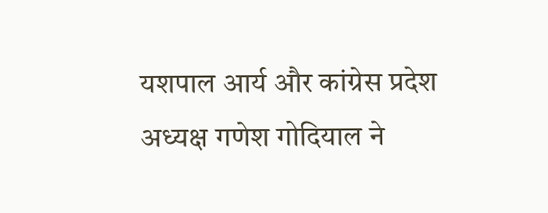यशपाल आर्य और कांग्रेस प्रदेश अध्यक्ष गणेश गोदियाल ने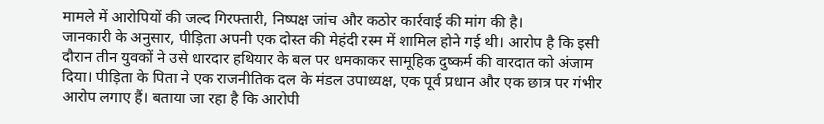मामले में आरोपियों की जल्द गिरफ्तारी, निष्पक्ष जांच और कठोर कार्रवाई की मांग की है।
जानकारी के अनुसार, पीड़िता अपनी एक दोस्त की मेहंदी रस्म में शामिल होने गई थी। आरोप है कि इसी दौरान तीन युवकों ने उसे धारदार हथियार के बल पर धमकाकर सामूहिक दुष्कर्म की वारदात को अंजाम दिया। पीड़िता के पिता ने एक राजनीतिक दल के मंडल उपाध्यक्ष, एक पूर्व प्रधान और एक छात्र पर गंभीर आरोप लगाए हैं। बताया जा रहा है कि आरोपी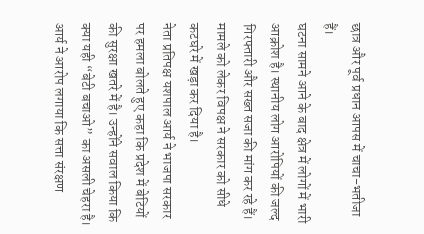छात्र और पूर्व प्रधान आपस में चाचा-भतीजा हैं।
घटना सामने आने के बाद क्षेत्र में लोगों में भारी आक्रोश है। स्थानीय लोग आरोपियों की जल्द गिरफ्तारी और सख्त सजा की मांग कर रहे हैं। मामले को लेकर विपक्ष ने सरकार को सीधे कटघरे में खड़ा कर दिया है।
नेता प्रतिपक्ष यशपाल आर्य ने भाजपा सरकार पर हमला बोलते हुए कहा कि प्रदेश में बेटियों की सुरक्षा खतरे में है। उन्होंने सवाल किया कि क्या यही “बेटी बचाओ” का असली चेहरा है। आर्य ने आरोप लगाया कि सत्ता संरक्षण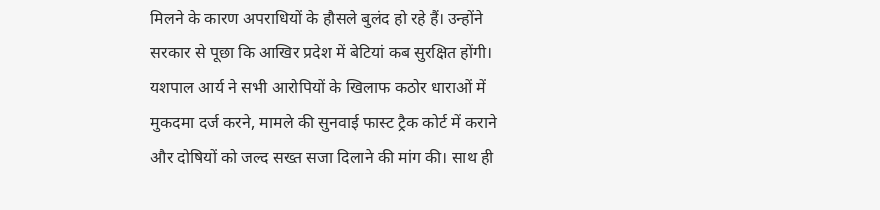मिलने के कारण अपराधियों के हौसले बुलंद हो रहे हैं। उन्होंने सरकार से पूछा कि आखिर प्रदेश में बेटियां कब सुरक्षित होंगी।
यशपाल आर्य ने सभी आरोपियों के खिलाफ कठोर धाराओं में मुकदमा दर्ज करने, मामले की सुनवाई फास्ट ट्रैक कोर्ट में कराने और दोषियों को जल्द सख्त सजा दिलाने की मांग की। साथ ही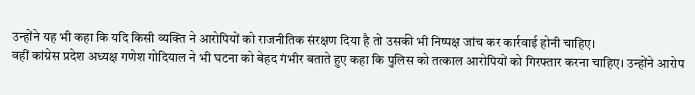उन्होंने यह भी कहा कि यदि किसी व्यक्ति ने आरोपियों को राजनीतिक संरक्षण दिया है तो उसकी भी निष्पक्ष जांच कर कार्रवाई होनी चाहिए।
वहीं कांग्रेस प्रदेश अध्यक्ष गणेश गोदियाल ने भी घटना को बेहद गंभीर बताते हुए कहा कि पुलिस को तत्काल आरोपियों को गिरफ्तार करना चाहिए। उन्होंने आरोप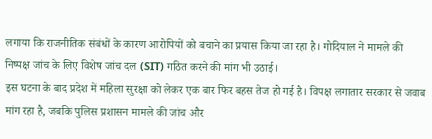लगाया कि राजनीतिक संबंधों के कारण आरोपियों को बचाने का प्रयास किया जा रहा है। गोदियाल ने मामले की निष्पक्ष जांच के लिए विशेष जांच दल (SIT) गठित करने की मांग भी उठाई।
इस घटना के बाद प्रदेश में महिला सुरक्षा को लेकर एक बार फिर बहस तेज हो गई है। विपक्ष लगातार सरकार से जवाब मांग रहा है, जबकि पुलिस प्रशासन मामले की जांच और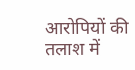आरोपियों की तलाश में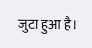जुटा हुआ है।